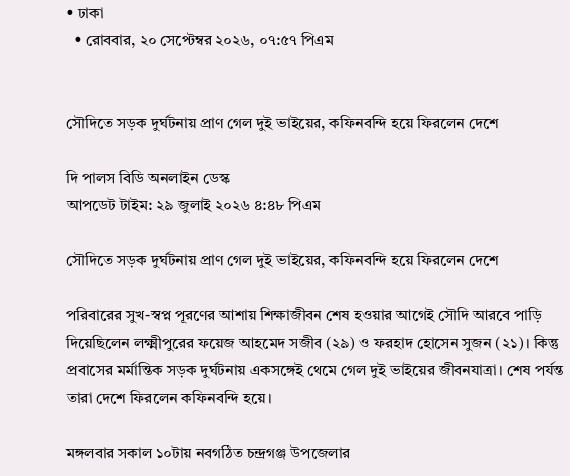• ঢাকা
  • রোববার, ২০ সেপ্টেম্বর ২০২৬, ০৭:৫৭ পিএম


সৌদিতে সড়ক দুর্ঘটনায় প্রাণ গেল দুই ভাইয়ের, কফিনবন্দি হয়ে ফিরলেন দেশে

দি পালস বিডি অনলাইন ডেস্ক
আপডেট টাইম: ২৯ জুলাই ২০২৬ ৪:৪৮ পিএম

সৌদিতে সড়ক দুর্ঘটনায় প্রাণ গেল দুই ভাইয়ের, কফিনবন্দি হয়ে ফিরলেন দেশে

পরিবারের সুখ-স্বপ্ন পূরণের আশায় শিক্ষাজীবন শেষ হওয়ার আগেই সৌদি আরবে পাড়ি দিয়েছিলেন লক্ষ্মীপুরের ফয়েজ আহমেদ সজীব (২৯) ও ফরহাদ হোসেন সুজন (২১)। কিন্তু প্রবাসের মর্মান্তিক সড়ক দুর্ঘটনায় একসঙ্গেই থেমে গেল দুই ভাইয়ের জীবনযাত্রা। শেষ পর্যন্ত তারা দেশে ফিরলেন কফিনবন্দি হয়ে।

মঙ্গলবার সকাল ১০টায় নবগঠিত চন্দ্রগঞ্জ উপজেলার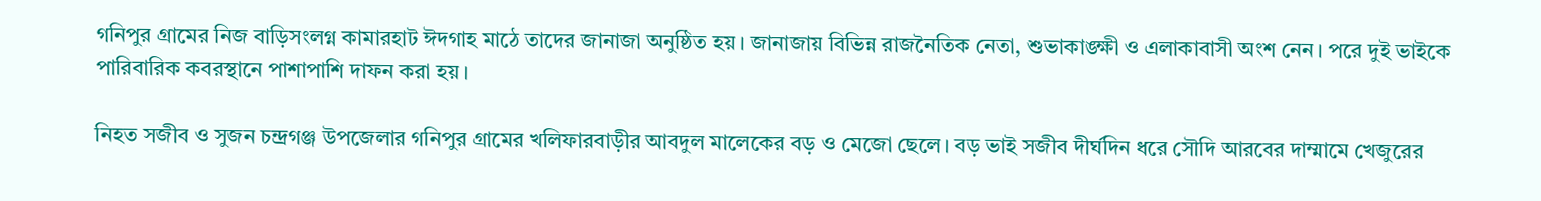গনিপুর গ্রামের নিজ বাড়িসংলগ্ন কামারহাট ঈদগাহ মাঠে তাদের জানাজা অনুষ্ঠিত হয়। জানাজায় বিভিন্ন রাজনৈতিক নেতা, শুভাকাঙ্ক্ষী ও এলাকাবাসী অংশ নেন। পরে দুই ভাইকে পারিবারিক কবরস্থানে পাশাপাশি দাফন করা হয়।

নিহত সজীব ও সুজন চন্দ্রগঞ্জ উপজেলার গনিপুর গ্রামের খলিফারবাড়ীর আবদুল মালেকের বড় ও মেজো ছেলে। বড় ভাই সজীব দীর্ঘদিন ধরে সৌদি আরবের দাম্মামে খেজুরের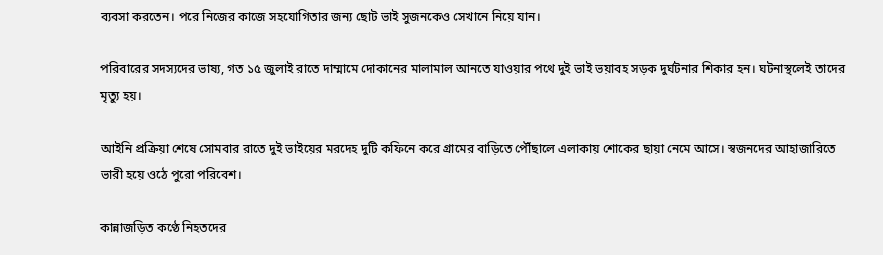ব্যবসা করতেন। পরে নিজের কাজে সহযোগিতার জন্য ছোট ভাই সুজনকেও সেখানে নিয়ে যান।

পরিবারের সদস্যদের ভাষ্য, গত ১৫ জুলাই রাতে দাম্মামে দোকানের মালামাল আনতে যাওয়ার পথে দুই ভাই ভয়াবহ সড়ক দুর্ঘটনার শিকার হন। ঘটনাস্থলেই তাদের মৃত্যু হয়।

আইনি প্রক্রিয়া শেষে সোমবার রাতে দুই ভাইয়ের মরদেহ দুটি কফিনে করে গ্রামের বাড়িতে পৌঁছালে এলাকায় শোকের ছায়া নেমে আসে। স্বজনদের আহাজারিতে ভারী হয়ে ওঠে পুরো পরিবেশ।

কান্নাজড়িত কণ্ঠে নিহতদের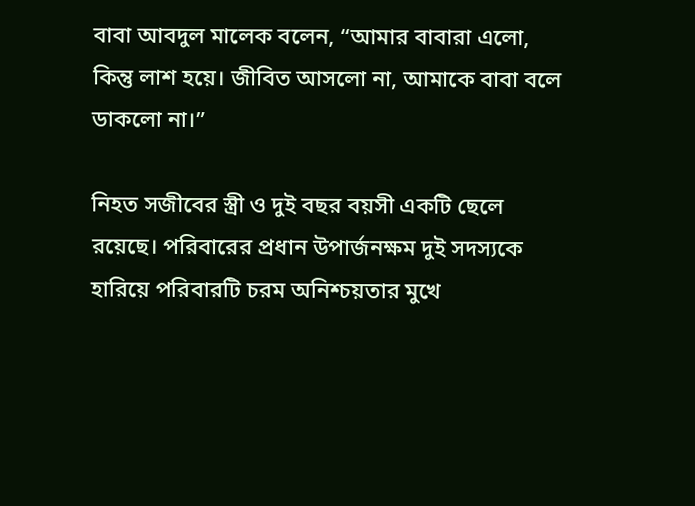বাবা আবদুল মালেক বলেন, “আমার বাবারা এলো, কিন্তু লাশ হয়ে। জীবিত আসলো না, আমাকে বাবা বলে ডাকলো না।”

নিহত সজীবের স্ত্রী ও দুই বছর বয়সী একটি ছেলে রয়েছে। পরিবারের প্রধান উপার্জনক্ষম দুই সদস্যকে হারিয়ে পরিবারটি চরম অনিশ্চয়তার মুখে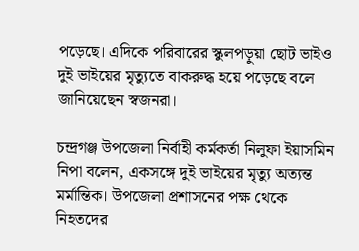পড়েছে। এদিকে পরিবারের স্কুলপড়ুয়া ছোট ভাইও দুই ভাইয়ের মৃত্যুতে বাকরুদ্ধ হয়ে পড়েছে বলে জানিয়েছেন স্বজনরা।

চন্দ্রগঞ্জ উপজেলা নির্বাহী কর্মকর্তা নিলুফা ইয়াসমিন নিপা বলেন, একসঙ্গে দুই ভাইয়ের মৃত্যু অত্যন্ত মর্মান্তিক। উপজেলা প্রশাসনের পক্ষ থেকে নিহতদের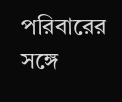পরিবারের সঙ্গে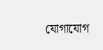যোগাযোগ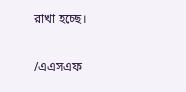রাখা হচ্ছে।

/এএসএফ